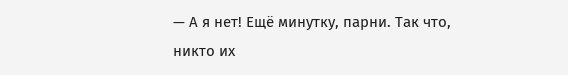— А я нет! Ещё минутку, парни. Так что, никто их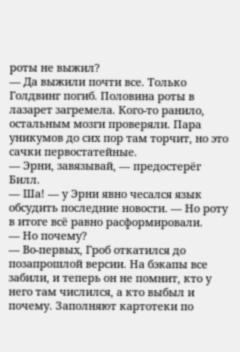роты не выжил?
— Да выжили почти все. Только Голдвинг погиб. Половина роты в лазарет загремела. Кого-то ранило, остальным мозги проверяли. Пара уникумов до сих пор там торчит, но это сачки первостатейные.
— Эрни, завязывай, — предостерёг Билл.
— Ша! — у Эрни явно чесался язык обсудить последние новости. — Но роту в итоге всё равно расформировали.
— Но почему?
— Во-первых, Гроб откатился до позапрошлой версии. На бэкапы все забили, и теперь он не помнит, кто у него там числился, а кто выбыл и почему. Заполняют картотеки по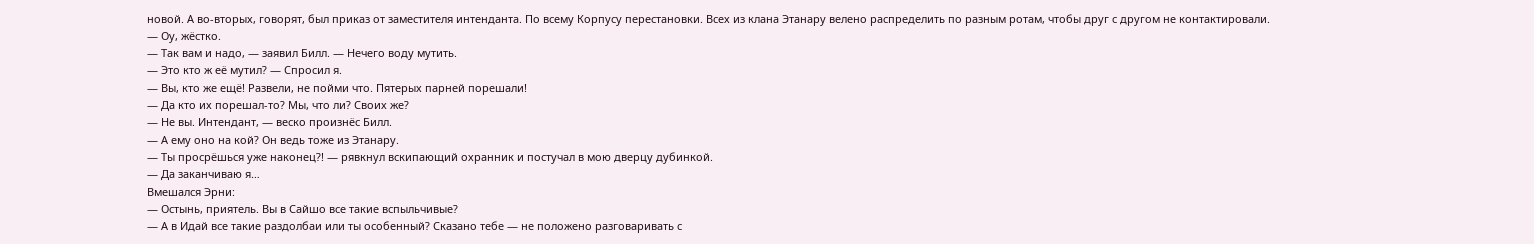новой. А во-вторых, говорят, был приказ от заместителя интенданта. По всему Корпусу перестановки. Всех из клана Этанару велено распределить по разным ротам, чтобы друг с другом не контактировали.
— Оу, жёстко.
— Так вам и надо, — заявил Билл. — Нечего воду мутить.
— Это кто ж её мутил? — Спросил я.
— Вы, кто же ещё! Развели, не пойми что. Пятерых парней порешали!
— Да кто их порешал-то? Мы, что ли? Своих же?
— Не вы. Интендант, — веско произнёс Билл.
— А ему оно на кой? Он ведь тоже из Этанару.
— Ты просрёшься уже наконец?! — рявкнул вскипающий охранник и постучал в мою дверцу дубинкой.
— Да заканчиваю я…
Вмешался Эрни:
— Остынь, приятель. Вы в Сайшо все такие вспыльчивые?
— А в Идай все такие раздолбаи или ты особенный? Сказано тебе — не положено разговаривать с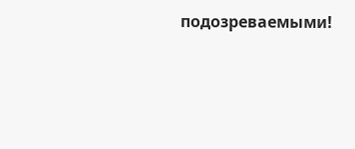подозреваемыми!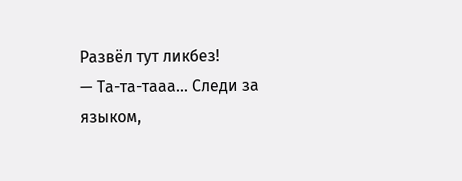Развёл тут ликбез!
— Та-та-тааа… Следи за языком,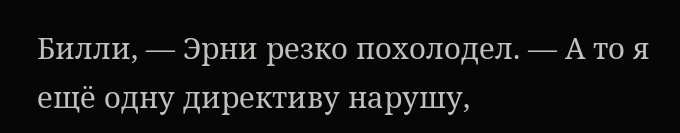Билли, — Эрни резко похолодел. — А то я ещё одну директиву нарушу,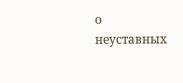о неуставных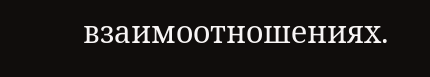взаимоотношениях.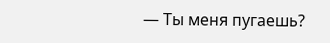— Ты меня пугаешь?